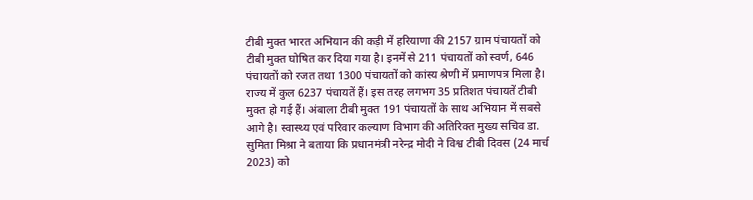टीबी मुक्त भारत अभियान की कड़ी में हरियाणा की 2157 ग्राम पंचायतों को टीबी मुक्त घोषित कर दिया गया है। इनमें से 211 पंचायतों को स्वर्ण, 646 पंचायतों को रजत तथा 1300 पंचायतों को कांस्य श्रेणी में प्रमाणपत्र मिला है।
राज्य में कुल 6237 पंचायतें हैं। इस तरह लगभग 35 प्रतिशत पंचायतें टीबी मुक्त हो गई हैं। अंबाला टीबी मुक्त 191 पंचायतों के साथ अभियान में सबसे आगे है। स्वास्थ्य एवं परिवार कल्याण विभाग की अतिरिक्त मुख्य सचिव डा. सुमिता मिश्रा ने बताया कि प्रधानमंत्री नरेन्द्र मोदी ने विश्व टीबी दिवस (24 मार्च 2023) को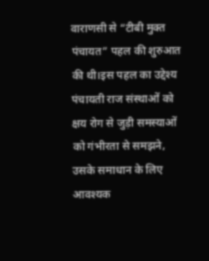वाराणसी से “टीबी मुक्त पंचायत” पहल की शुरुआत की थी।इस पहल का उद्देश्य पंचायती राज संस्थाओं को क्षय रोग से जुड़ी समस्याओं को गंभीरता से समझने, उसके समाधान के लिए आवश्यक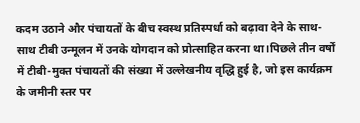कदम उठाने और पंचायतों के बीच स्वस्थ प्रतिस्पर्धा को बढ़ावा देने के साथ-साथ टीबी उन्मूलन में उनके योगदान को प्रोत्साहित करना था।पिछले तीन वर्षों में टीबी-मुक्त पंचायतों की संख्या में उल्लेखनीय वृद्धि हुई है, जो इस कार्यक्रम के जमीनी स्तर पर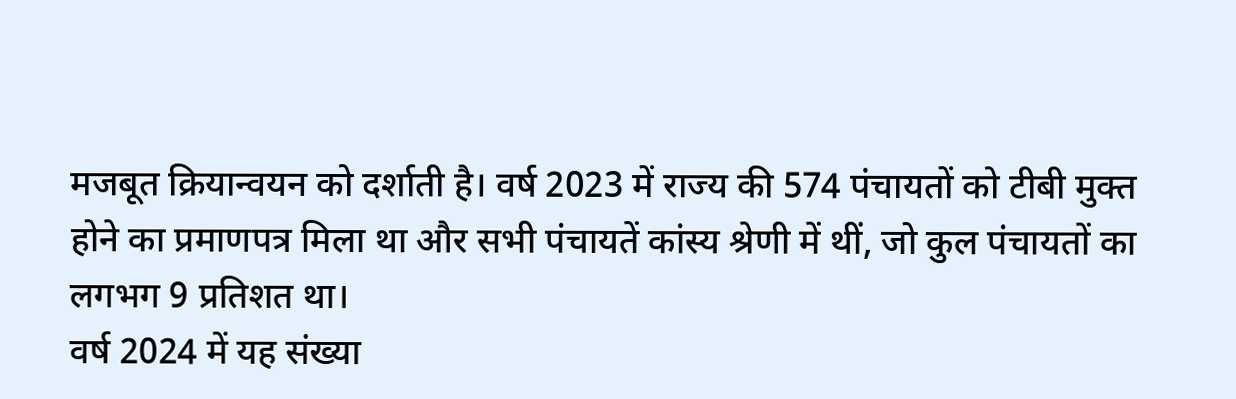मजबूत क्रियान्वयन को दर्शाती है। वर्ष 2023 में राज्य की 574 पंचायतों को टीबी मुक्त होने का प्रमाणपत्र मिला था और सभी पंचायतें कांस्य श्रेणी में थीं, जो कुल पंचायतों का लगभग 9 प्रतिशत था।
वर्ष 2024 में यह संख्या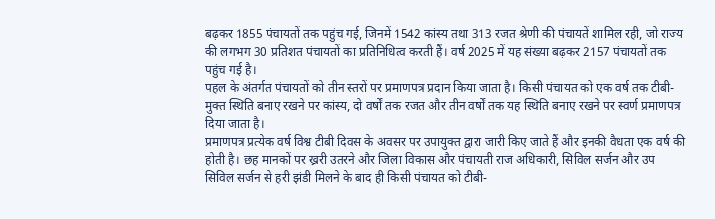बढ़कर 1855 पंचायतों तक पहुंच गई, जिनमें 1542 कांस्य तथा 313 रजत श्रेणी की पंचायतें शामिल रही, जो राज्य की लगभग 30 प्रतिशत पंचायतों का प्रतिनिधित्व करती हैं। वर्ष 2025 में यह संख्या बढ़कर 2157 पंचायतों तक पहुंच गई है।
पहल के अंतर्गत पंचायतों को तीन स्तरों पर प्रमाणपत्र प्रदान किया जाता है। किसी पंचायत को एक वर्ष तक टीबी-मुक्त स्थिति बनाए रखने पर कांस्य, दो वर्षों तक रजत और तीन वर्षों तक यह स्थिति बनाए रखने पर स्वर्ण प्रमाणपत्र दिया जाता है।
प्रमाणपत्र प्रत्येक वर्ष विश्व टीबी दिवस के अवसर पर उपायुक्त द्वारा जारी किए जाते हैं और इनकी वैधता एक वर्ष की होती है। छह मानकों पर ख्ररी उतरने और जिला विकास और पंचायती राज अधिकारी, सिविल सर्जन और उप सिविल सर्जन से हरी झंडी मिलने के बाद ही किसी पंचायत को टीबी-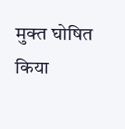मुक्त घोषित किया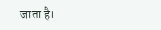जाता है।